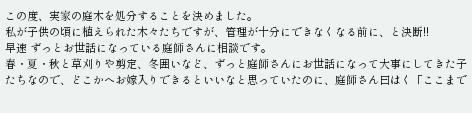この度、実家の庭木を処分することを決めました。
私が子供の頃に植えられた木々たちですが、管理が十分にできなくなる前に、と決断!!
早速 ずっとお世話になっている庭師さんに相談です。
春・夏・秋と草刈りや剪定、冬囲いなど、ずっと庭師さんにお世話になって大事にしてきた子たちなので、どこかへお嫁入りできるといいなと思っていたのに、庭師さん曰はく「ここまで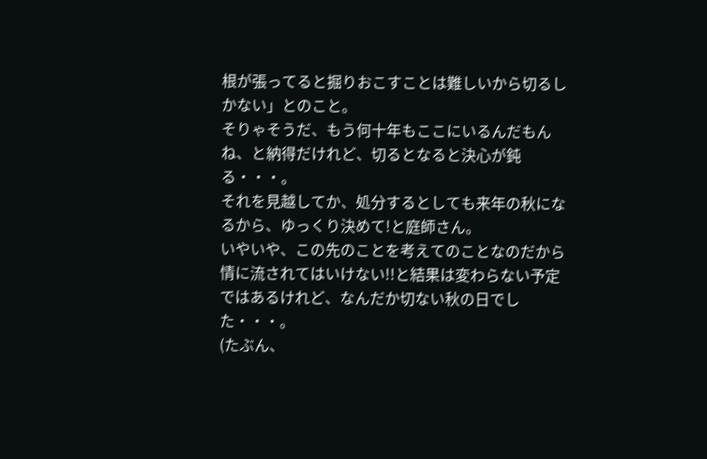根が張ってると掘りおこすことは難しいから切るしかない」とのこと。
そりゃそうだ、もう何十年もここにいるんだもんね、と納得だけれど、切るとなると決心が鈍る・・・。
それを見越してか、処分するとしても来年の秋になるから、ゆっくり決めて!と庭師さん。
いやいや、この先のことを考えてのことなのだから情に流されてはいけない!!と結果は変わらない予定ではあるけれど、なんだか切ない秋の日でした・・・。
(たぶん、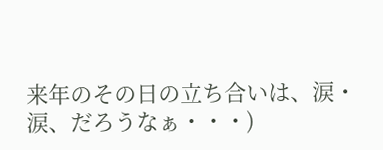来年のその日の立ち合いは、涙・涙、だろうなぁ・・・)